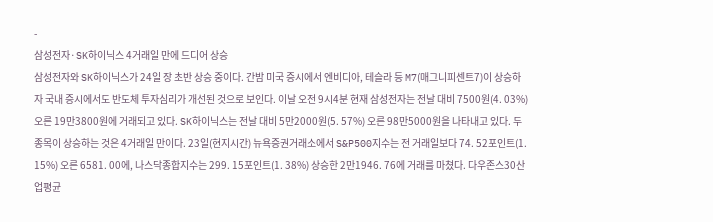-
삼성전자·SK하이닉스 4거래일 만에 드디어 상승
삼성전자와 SK하이닉스가 24일 장 초반 상승 중이다. 간밤 미국 증시에서 엔비디아, 테슬라 등 M7(매그니피센트7)이 상승하자 국내 증시에서도 반도체 투자심리가 개선된 것으로 보인다. 이날 오전 9시4분 현재 삼성전자는 전날 대비 7500원(4. 03%) 오른 19만3800원에 거래되고 있다. SK하이닉스는 전날 대비 5만2000원(5. 57%) 오른 98만5000원을 나타내고 있다. 두 종목이 상승하는 것은 4거래일 만이다. 23일(현지시간) 뉴욕증권거래소에서 S&P500지수는 전 거래일보다 74. 52포인트(1. 15%) 오른 6581. 00에, 나스닥종합지수는 299. 15포인트(1. 38%) 상승한 2만1946. 76에 거래를 마쳤다. 다우존스30산업평균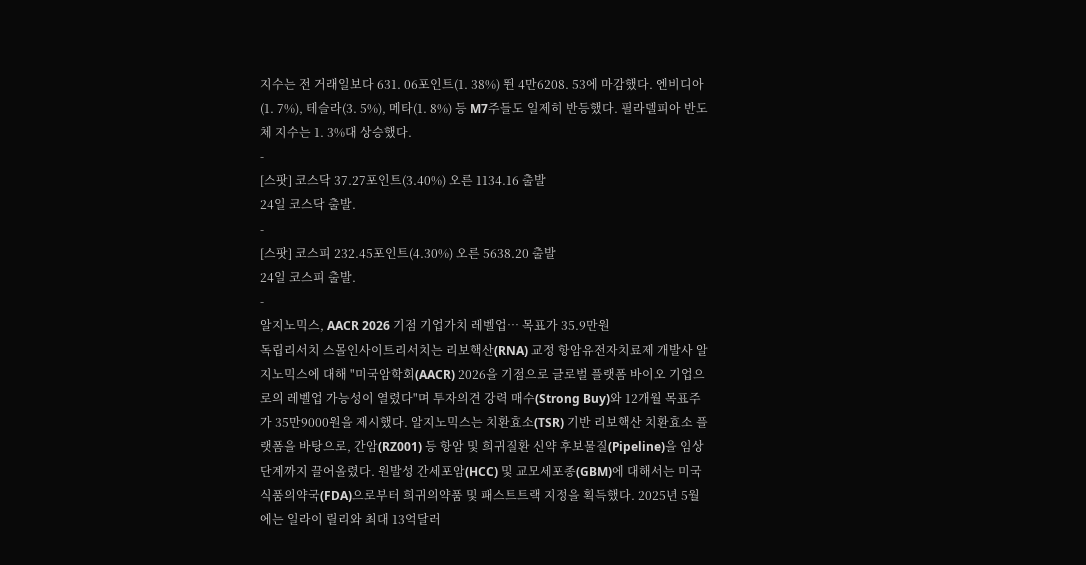지수는 전 거래일보다 631. 06포인트(1. 38%) 뛴 4만6208. 53에 마감했다. 엔비디아(1. 7%), 테슬라(3. 5%), 메타(1. 8%) 등 M7주들도 일제히 반등했다. 필라델피아 반도체 지수는 1. 3%대 상승했다.
-
[스팟] 코스닥 37.27포인트(3.40%) 오른 1134.16 출발
24일 코스닥 출발.
-
[스팟] 코스피 232.45포인트(4.30%) 오른 5638.20 출발
24일 코스피 출발.
-
알지노믹스, AACR 2026 기점 기업가치 레벨업… 목표가 35.9만원
독립리서치 스몰인사이트리서치는 리보핵산(RNA) 교정 항암유전자치료제 개발사 알지노믹스에 대해 "미국암학회(AACR) 2026을 기점으로 글로벌 플랫폼 바이오 기업으로의 레벨업 가능성이 열렸다"며 투자의견 강력 매수(Strong Buy)와 12개월 목표주가 35만9000원을 제시했다. 알지노믹스는 치환효소(TSR) 기반 리보핵산 치환효소 플랫폼을 바탕으로, 간암(RZ001) 등 항암 및 희귀질환 신약 후보물질(Pipeline)을 임상 단계까지 끌어올렸다. 원발성 간세포암(HCC) 및 교모세포종(GBM)에 대해서는 미국 식품의약국(FDA)으로부터 희귀의약품 및 패스트트랙 지정을 획득했다. 2025년 5월에는 일라이 릴리와 최대 13억달러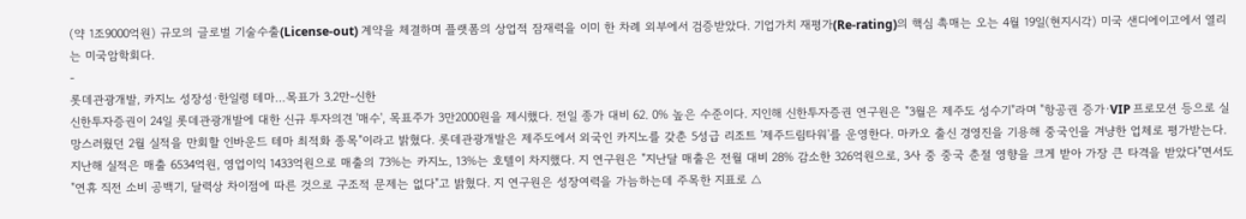(약 1조9000억원) 규모의 글로벌 기술수출(License-out) 계약을 체결하며 플랫폼의 상업적 잠재력을 이미 한 차례 외부에서 검증받았다. 기업가치 재평가(Re-rating)의 핵심 촉매는 오는 4월 19일(현지시각) 미국 샌디에이고에서 열리는 미국암학회다.
-
롯데관광개발, 카지노 성장성·한일령 테마…목표가 3.2만-신한
신한투자증권이 24일 롯데관광개발에 대한 신규 투자의견 '매수', 목표주가 3만2000원을 제시했다. 전일 종가 대비 62. 0% 높은 수준이다. 지인해 신한투자증권 연구원은 "3월은 제주도 성수기"라며 "항공권 증가·VIP 프로모션 등으로 실망스러웠던 2월 실적을 만회할 인바운드 테마 최적화 종목"이라고 밝혔다. 롯데관광개발은 제주도에서 외국인 카지노를 갖춘 5성급 리조트 '제주드림타워'를 운영한다. 마카오 출신 경영진을 기용해 중국인을 겨냥한 업체로 평가받는다. 지난해 실적은 매출 6534억원, 영업이익 1433억원으로 매출의 73%는 카지노, 13%는 호텔이 차지했다. 지 연구원은 "지난달 매출은 전월 대비 28% 감소한 326억원으로, 3사 중 중국 춘절 영향을 크게 받아 가장 큰 타격을 받았다"면서도 "연휴 직전 소비 공백기, 달력상 차이점에 따른 것으로 구조적 문제는 없다"고 밝혔다. 지 연구원은 성장여력을 가늠하는데 주목한 지표로 △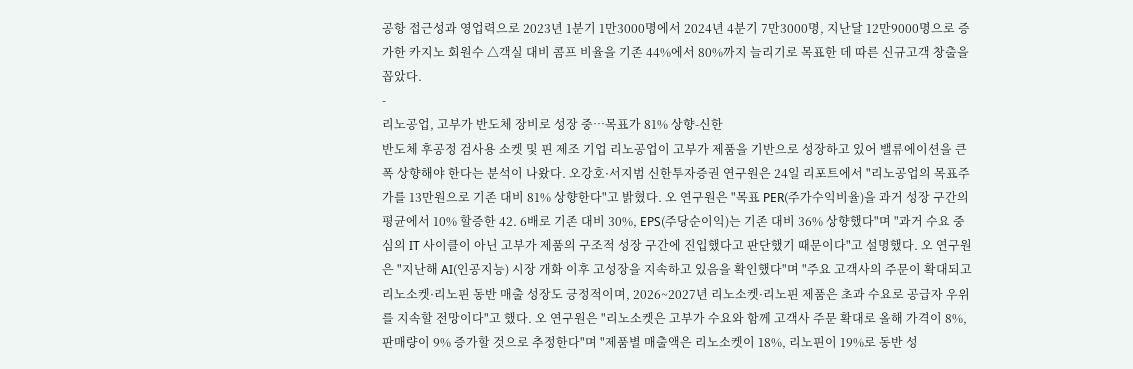공항 접근성과 영업력으로 2023년 1분기 1만3000명에서 2024년 4분기 7만3000명, 지난달 12만9000명으로 증가한 카지노 회원수 △객실 대비 콤프 비율을 기존 44%에서 80%까지 늘리기로 목표한 데 따른 신규고객 창출을 꼽았다.
-
리노공업, 고부가 반도체 장비로 성장 중…목표가 81% 상향-신한
반도체 후공정 검사용 소켓 및 핀 제조 기업 리노공업이 고부가 제품을 기반으로 성장하고 있어 밸류에이션을 큰 폭 상향해야 한다는 분석이 나왔다. 오강호·서지범 신한투자증권 연구원은 24일 리포트에서 "리노공업의 목표주가를 13만원으로 기존 대비 81% 상향한다"고 밝혔다. 오 연구원은 "목표 PER(주가수익비율)을 과거 성장 구간의 평균에서 10% 할증한 42. 6배로 기존 대비 30%, EPS(주당순이익)는 기존 대비 36% 상향했다"며 "과거 수요 중심의 IT 사이클이 아닌 고부가 제품의 구조적 성장 구간에 진입했다고 판단했기 때문이다"고 설명했다. 오 연구원은 "지난해 AI(인공지능) 시장 개화 이후 고성장을 지속하고 있음을 확인했다"며 "주요 고객사의 주문이 확대되고 리노소켓·리노핀 동반 매출 성장도 긍정적이며, 2026~2027년 리노소켓·리노핀 제품은 초과 수요로 공급자 우위를 지속할 전망이다"고 했다. 오 연구원은 "리노소켓은 고부가 수요와 함께 고객사 주문 확대로 올해 가격이 8%, 판매량이 9% 증가할 것으로 추정한다"며 "제품별 매출액은 리노소켓이 18%, 리노핀이 19%로 동반 성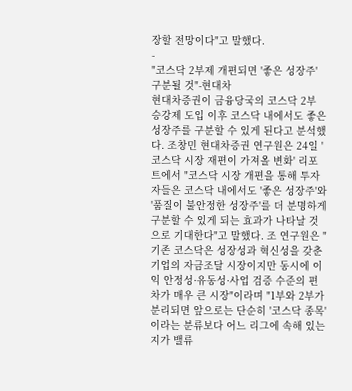장할 전망이다"고 말했다.
-
"코스닥 2부제 개편되면 '좋은 성장주' 구분될 것"-현대차
현대차증권이 금융당국의 코스닥 2부 승강제 도입 이후 코스닥 내에서도 좋은 성장주를 구분할 수 있게 된다고 분석했다. 조창민 현대차증권 연구원은 24일 '코스닥 시장 재편이 가져올 변화' 리포트에서 "코스닥 시장 개편을 통해 투자자들은 코스닥 내에서도 '좋은 성장주'와 '품질이 불안정한 성장주'를 더 분명하게 구분할 수 있게 되는 효과가 나타날 것으로 기대한다"고 말했다. 조 연구원은 "기존 코스닥은 성장성과 혁신성을 갖춘 기업의 자금조달 시장이지만 동시에 이익 안정성·유동성·사업 검증 수준의 편차가 매우 큰 시장"이라며 "1부와 2부가 분리되면 앞으로는 단순히 '코스닥 종목'이라는 분류보다 어느 리그에 속해 있는지가 밸류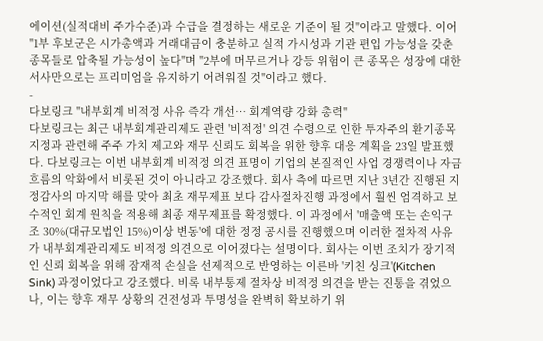에이션(실적대비 주가수준)과 수급을 결정하는 새로운 기준이 될 것"이라고 말했다. 이어 "1부 후보군은 시가총액과 거래대금이 충분하고 실적 가시성과 기관 편입 가능성을 갖춘 종목들로 압축될 가능성이 높다"며 "2부에 머무르거나 강등 위험이 큰 종목은 성장에 대한 서사만으로는 프리미엄을 유지하기 어려워질 것"이라고 했다.
-
다보링크 "내부회계 비적정 사유 즉각 개선… 회계역량 강화 총력"
다보링크는 최근 내부회계관리제도 관련 '비적정' 의견 수령으로 인한 투자주의 환기종목 지정과 관련해 주주 가치 제고와 재무 신뢰도 회복을 위한 향후 대응 계획을 23일 발표했다. 다보링크는 이번 내부회계 비적정 의견 표명이 기업의 본질적인 사업 경쟁력이나 자금 흐름의 악화에서 비롯된 것이 아니라고 강조했다. 회사 측에 따르면 지난 3년간 진행된 지정감사의 마지막 해를 맞아 최초 재무제표 보다 감사절차진행 과정에서 훨씬 엄격하고 보수적인 회계 원칙을 적용해 최종 재무제표를 확정했다. 이 과정에서 '매출액 또는 손익구조 30%(대규모법인 15%)이상 변동'에 대한 정정 공시를 진행했으며 이러한 절차적 사유가 내부회계관리제도 비적정 의견으로 이어졌다는 설명이다. 회사는 이번 조치가 장기적인 신뢰 회복을 위해 잠재적 손실을 선제적으로 반영하는 이른바 '키친 싱크'(Kitchen Sink) 과정이었다고 강조했다. 비록 내부통제 절차상 비적정 의견을 받는 진통을 겪었으나, 이는 향후 재무 상황의 건전성과 투명성을 완벽히 확보하기 위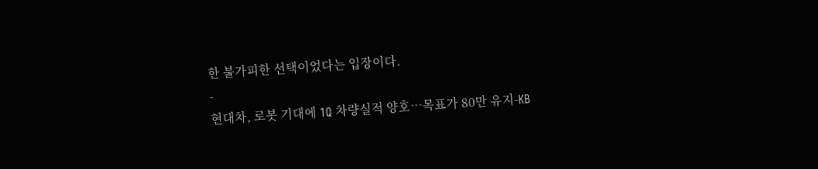한 불가피한 선택이었다는 입장이다.
-
현대차, 로봇 기대에 1Q 차량실적 양호…목표가 80만 유지-KB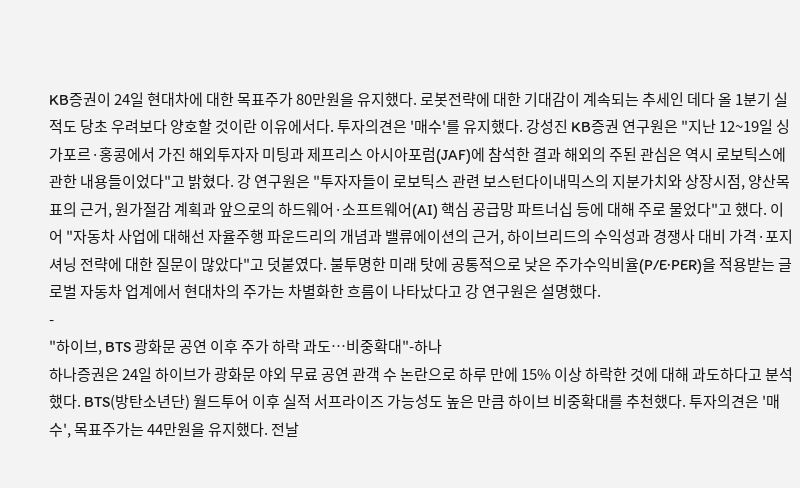KB증권이 24일 현대차에 대한 목표주가 80만원을 유지했다. 로봇전략에 대한 기대감이 계속되는 추세인 데다 올 1분기 실적도 당초 우려보다 양호할 것이란 이유에서다. 투자의견은 '매수'를 유지했다. 강성진 KB증권 연구원은 "지난 12~19일 싱가포르·홍콩에서 가진 해외투자자 미팅과 제프리스 아시아포럼(JAF)에 참석한 결과 해외의 주된 관심은 역시 로보틱스에 관한 내용들이었다"고 밝혔다. 강 연구원은 "투자자들이 로보틱스 관련 보스턴다이내믹스의 지분가치와 상장시점, 양산목표의 근거, 원가절감 계획과 앞으로의 하드웨어·소프트웨어(AI) 핵심 공급망 파트너십 등에 대해 주로 물었다"고 했다. 이어 "자동차 사업에 대해선 자율주행 파운드리의 개념과 밸류에이션의 근거, 하이브리드의 수익성과 경쟁사 대비 가격·포지셔닝 전략에 대한 질문이 많았다"고 덧붙였다. 불투명한 미래 탓에 공통적으로 낮은 주가수익비율(P/E·PER)을 적용받는 글로벌 자동차 업계에서 현대차의 주가는 차별화한 흐름이 나타났다고 강 연구원은 설명했다.
-
"하이브, BTS 광화문 공연 이후 주가 하락 과도…비중확대"-하나
하나증권은 24일 하이브가 광화문 야외 무료 공연 관객 수 논란으로 하루 만에 15% 이상 하락한 것에 대해 과도하다고 분석했다. BTS(방탄소년단) 월드투어 이후 실적 서프라이즈 가능성도 높은 만큼 하이브 비중확대를 추천했다. 투자의견은 '매수', 목표주가는 44만원을 유지했다. 전날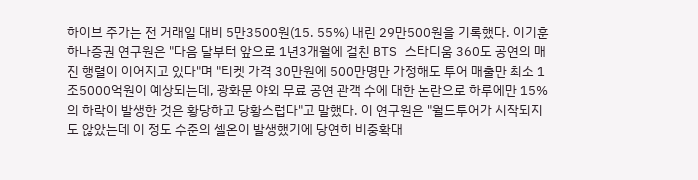하이브 주가는 전 거래일 대비 5만3500원(15. 55%) 내린 29만500원을 기록했다. 이기훈 하나증권 연구원은 "다음 달부터 앞으로 1년3개월에 걸친 BTS 스타디움 360도 공연의 매진 행렬이 이어지고 있다"며 "티켓 가격 30만원에 500만명만 가정해도 투어 매출만 최소 1조5000억원이 예상되는데, 광화문 야외 무료 공연 관객 수에 대한 논란으로 하루에만 15%의 하락이 발생한 것은 황당하고 당황스럽다"고 말했다. 이 연구원은 "월드투어가 시작되지도 않았는데 이 정도 수준의 셀온이 발생했기에 당연히 비중확대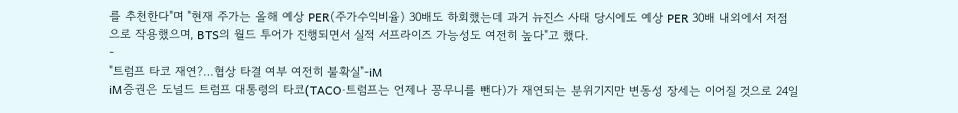를 추천한다"며 "현재 주가는 올해 예상 PER(주가수익비율) 30배도 하회했는데 과거 뉴진스 사태 당시에도 예상 PER 30배 내외에서 저점으로 작용했으며, BTS의 월드 투어가 진행되면서 실적 서프라이즈 가능성도 여전히 높다"고 했다.
-
"트럼프 타코 재연?…협상 타결 여부 여전히 불확실"-iM
iM증권은 도널드 트럼프 대통령의 타코(TACO·트럼프는 언제나 꽁무니를 뺀다)가 재연되는 분위기지만 변동성 장세는 이어질 것으로 24일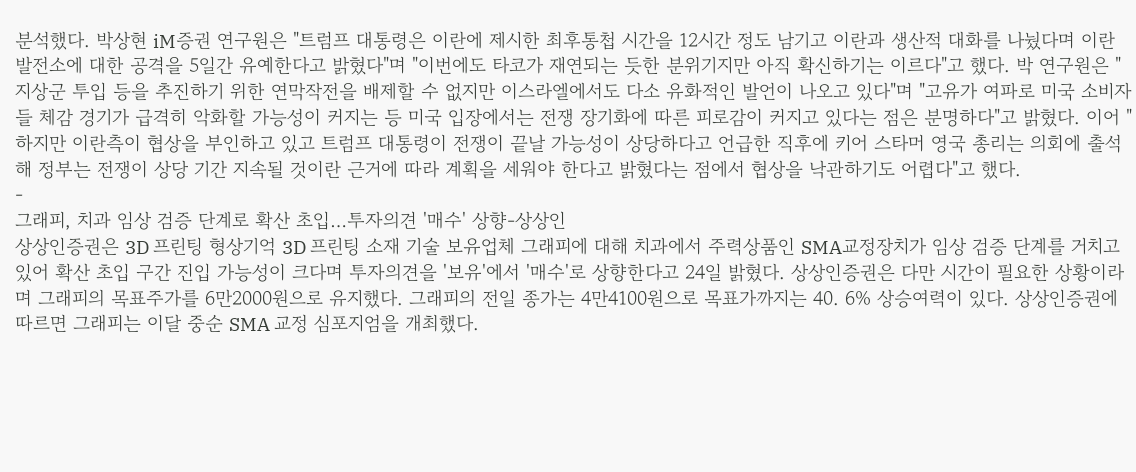분석했다. 박상현 iM증권 연구원은 "트럼프 대통령은 이란에 제시한 최후통첩 시간을 12시간 정도 남기고 이란과 생산적 대화를 나눴다며 이란 발전소에 대한 공격을 5일간 유예한다고 밝혔다"며 "이번에도 타코가 재연되는 듯한 분위기지만 아직 확신하기는 이르다"고 했다. 박 연구원은 "지상군 투입 등을 추진하기 위한 연막작전을 배제할 수 없지만 이스라엘에서도 다소 유화적인 발언이 나오고 있다"며 "고유가 여파로 미국 소비자들 체감 경기가 급격히 악화할 가능성이 커지는 등 미국 입장에서는 전쟁 장기화에 따른 피로감이 커지고 있다는 점은 분명하다"고 밝혔다. 이어 "하지만 이란측이 협상을 부인하고 있고 트럼프 대통령이 전쟁이 끝날 가능성이 상당하다고 언급한 직후에 키어 스타머 영국 총리는 의회에 출석해 정부는 전쟁이 상당 기간 지속될 것이란 근거에 따라 계획을 세워야 한다고 밝혔다는 점에서 협상을 낙관하기도 어렵다"고 했다.
-
그래피, 치과 임상 검증 단계로 확산 초입…투자의견 '매수' 상향-상상인
상상인증권은 3D 프린팅 형상기억 3D 프린팅 소재 기술 보유업체 그래피에 대해 치과에서 주력상품인 SMA교정장치가 임상 검증 단계를 거치고 있어 확산 초입 구간 진입 가능성이 크다며 투자의견을 '보유'에서 '매수'로 상향한다고 24일 밝혔다. 상상인증권은 다만 시간이 필요한 상황이라며 그래피의 목표주가를 6만2000원으로 유지했다. 그래피의 전일 종가는 4만4100원으로 목표가까지는 40. 6% 상승여력이 있다. 상상인증권에 따르면 그래피는 이달 중순 SMA 교정 심포지엄을 개최했다.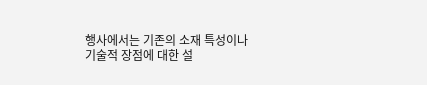행사에서는 기존의 소재 특성이나 기술적 장점에 대한 설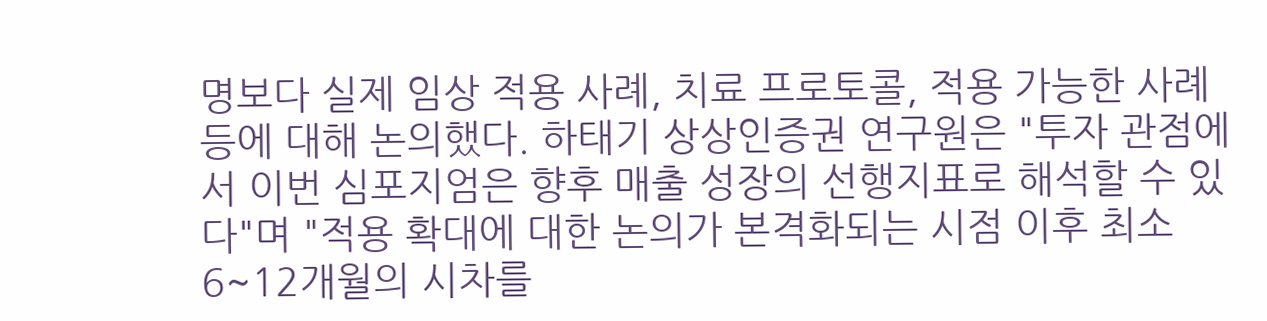명보다 실제 임상 적용 사례, 치료 프로토콜, 적용 가능한 사례 등에 대해 논의했다. 하태기 상상인증권 연구원은 "투자 관점에서 이번 심포지엄은 향후 매출 성장의 선행지표로 해석할 수 있다"며 "적용 확대에 대한 논의가 본격화되는 시점 이후 최소 6~12개월의 시차를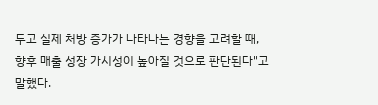두고 실제 처방 증가가 나타나는 경향을 고려할 때, 향후 매출 성장 가시성이 높아질 것으로 판단된다"고 말했다.